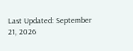Last Updated: September 21, 2026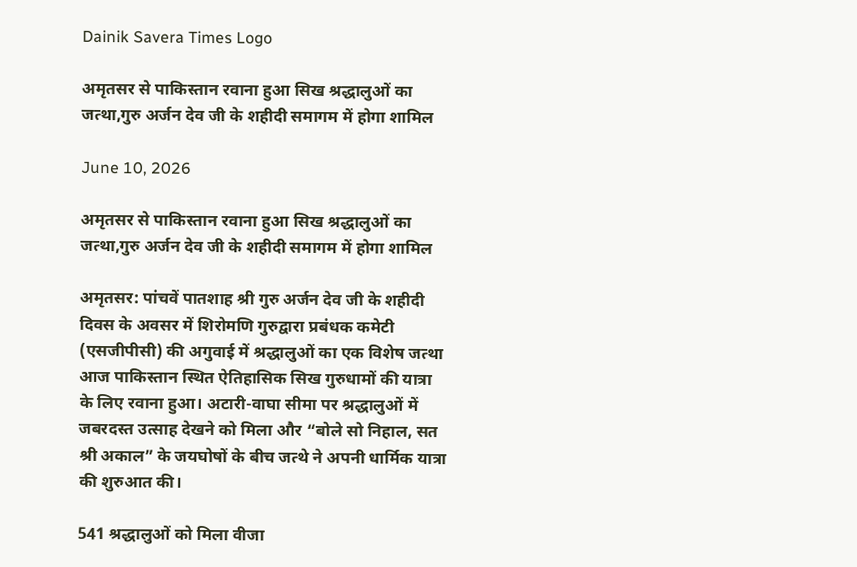Dainik Savera Times Logo

अमृतसर से पाकिस्तान रवाना हुआ सिख श्रद्धालुओं का जत्था,गुरु अर्जन देव जी के शहीदी समागम में होगा शामिल

June 10, 2026

अमृतसर से पाकिस्तान रवाना हुआ सिख श्रद्धालुओं का जत्था,गुरु अर्जन देव जी के शहीदी समागम में होगा शामिल

अमृतसर: पांचवें पातशाह श्री गुरु अर्जन देव जी के शहीदी दिवस के अवसर में शिरोमणि गुरुद्वारा प्रबंधक कमेटी (एसजीपीसी) की अगुवाई में श्रद्धालुओं का एक विशेष जत्था आज पाकिस्तान स्थित ऐतिहासिक सिख गुरुधामों की यात्रा के लिए रवाना हुआ। अटारी-वाघा सीमा पर श्रद्धालुओं में जबरदस्त उत्साह देखने को मिला और “बोले सो निहाल, सत श्री अकाल” के जयघोषों के बीच जत्थे ने अपनी धार्मिक यात्रा की शुरुआत की।

541 श्रद्धालुओं को मिला वीजा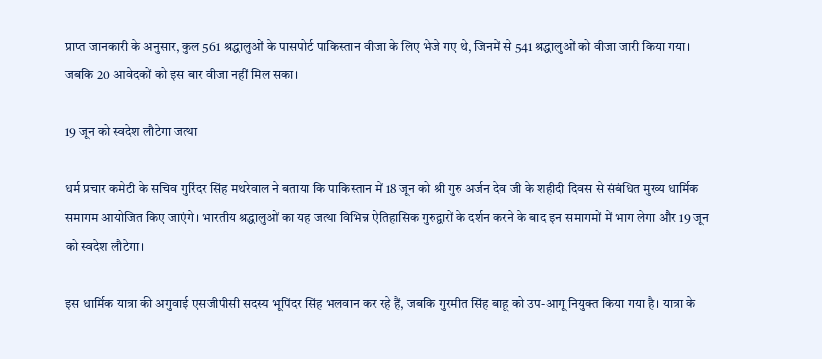प्राप्त जानकारी के अनुसार, कुल 561 श्रद्धालुओं के पासपोर्ट पाकिस्तान वीजा के लिए भेजे गए थे, जिनमें से 541 श्रद्धालुओं को वीजा जारी किया गया। जबकि 20 आवेदकों को इस बार वीजा नहीं मिल सका।

19 जून को स्वदेश लौटेगा जत्था

धर्म प्रचार कमेटी के सचिव गुरिंदर सिंह मथरेवाल ने बताया कि पाकिस्तान में 18 जून को श्री गुरु अर्जन देव जी के शहीदी दिवस से संबंधित मुख्य धार्मिक समागम आयोजित किए जाएंगे। भारतीय श्रद्धालुओं का यह जत्था विभिन्न ऐतिहासिक गुरुद्वारों के दर्शन करने के बाद इन समागमों में भाग लेगा और 19 जून को स्वदेश लौटेगा।

इस धार्मिक यात्रा की अगुवाई एसजीपीसी सदस्य भूपिंदर सिंह भलवान कर रहे हैं, जबकि गुरमीत सिंह बाहू को उप-आगू नियुक्त किया गया है। यात्रा के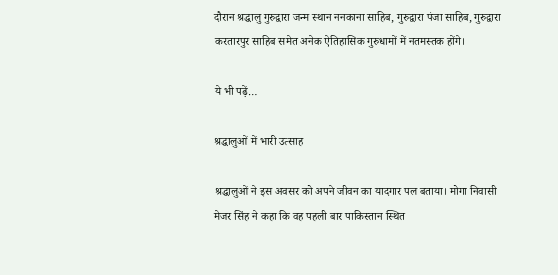दौरान श्रद्धालु गुरुद्वारा जन्म स्थान ननकाना साहिब, गुरुद्वारा पंजा साहिब, गुरुद्वारा करतारपुर साहिब समेत अनेक ऐतिहासिक गुरुधामों में नतमस्तक होंगे।

ये भी पढ़ें…

श्रद्धालुओं में भारी उत्साह

श्रद्धालुओं ने इस अवसर को अपने जीवन का यादगार पल बताया। मोगा निवासी मेजर सिंह ने कहा कि वह पहली बार पाकिस्तान स्थित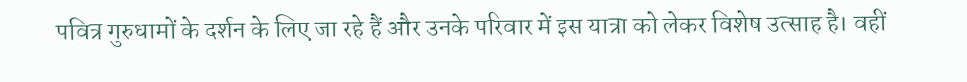पवित्र गुरुधामों के दर्शन के लिए जा रहे हैं और उनके परिवार में इस यात्रा को लेकर विशेष उत्साह है। वहीं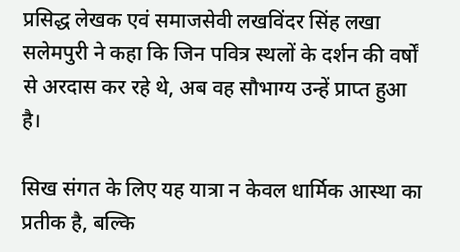प्रसिद्ध लेखक एवं समाजसेवी लखविंदर सिंह लखा सलेमपुरी ने कहा कि जिन पवित्र स्थलों के दर्शन की वर्षों से अरदास कर रहे थे, अब वह सौभाग्य उन्हें प्राप्त हुआ है।

सिख संगत के लिए यह यात्रा न केवल धार्मिक आस्था का प्रतीक है, बल्कि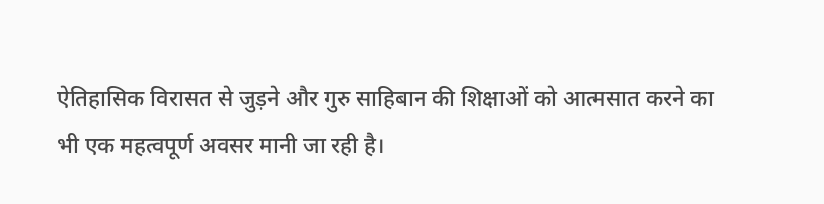ऐतिहासिक विरासत से जुड़ने और गुरु साहिबान की शिक्षाओं को आत्मसात करने का भी एक महत्वपूर्ण अवसर मानी जा रही है।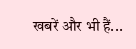खबरें और भी हैं...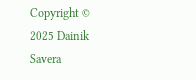Copyright © 2025 Dainik Savera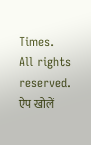Times. All rights reserved.
ऐप खोलें